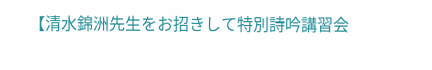【清水錦洲先生をお招きして特別詩吟講習会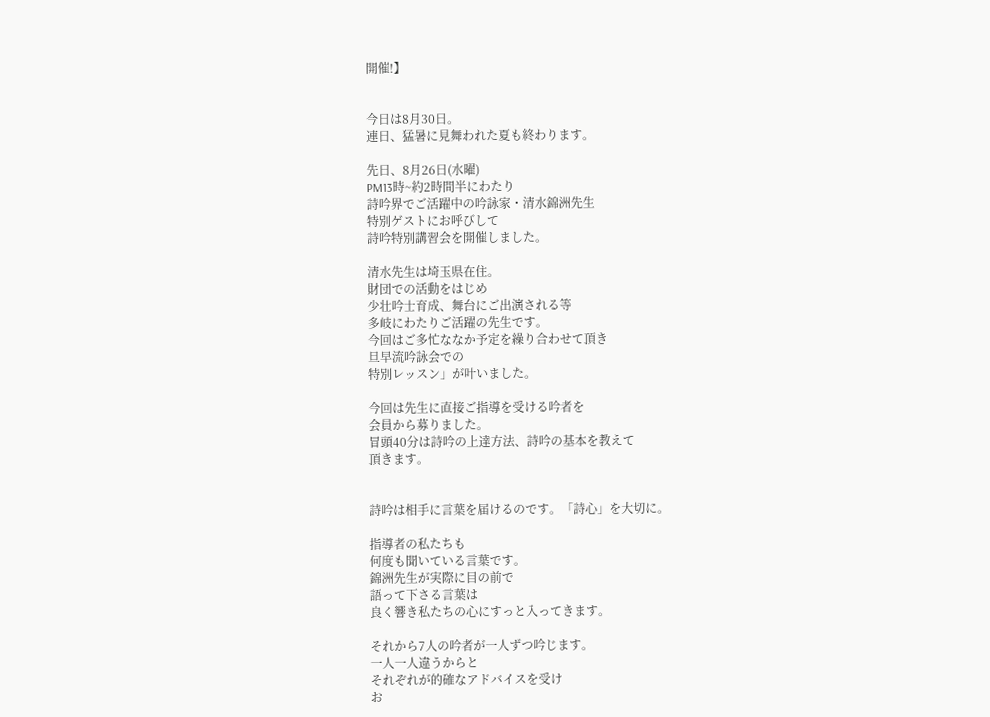開催!】


今日は8月30日。
連日、猛暑に見舞われた夏も終わります。

先日、8月26日(水曜)
PM13時~約2時間半にわたり
詩吟界でご活躍中の吟詠家・清水錦洲先生
特別ゲストにお呼びして
詩吟特別講習会を開催しました。

清水先生は埼玉県在住。
財団での活動をはじめ
少壮吟士育成、舞台にご出演される等
多岐にわたりご活躍の先生です。
今回はご多忙ななか予定を繰り合わせて頂き
旦早流吟詠会での
特別レッスン」が叶いました。

今回は先生に直接ご指導を受ける吟者を
会員から募りました。
冒頭40分は詩吟の上達方法、詩吟の基本を教えて
頂きます。


詩吟は相手に言葉を届けるのです。「詩心」を大切に。

指導者の私たちも
何度も聞いている言葉です。
錦洲先生が実際に目の前で
語って下さる言葉は
良く響き私たちの心にすっと入ってきます。

それから7人の吟者が一人ずつ吟じます。
一人一人違うからと
それぞれが的確なアドバイスを受け
お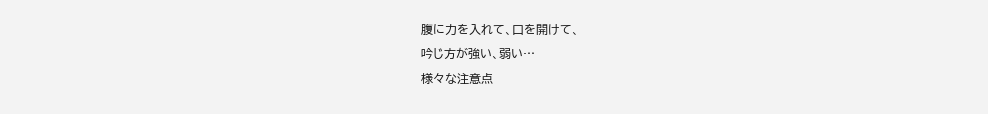腹に力を入れて、口を開けて、
吟じ方が強い、弱い…
様々な注意点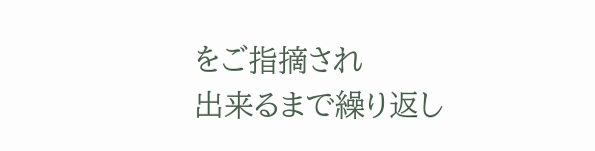をご指摘され
出来るまで繰り返し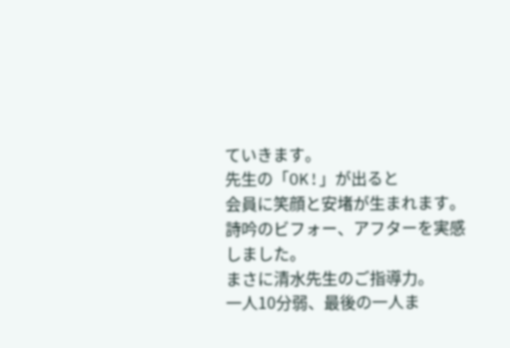ていきます。
先生の「OK!」が出ると
会員に笑顔と安堵が生まれます。
詩吟のビフォー、アフターを実感しました。
まさに清水先生のご指導力。
一人10分弱、最後の一人ま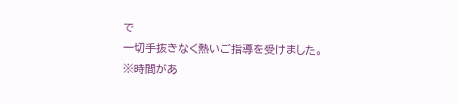で
一切手抜きなく熱いご指導を受けました。
※時間があ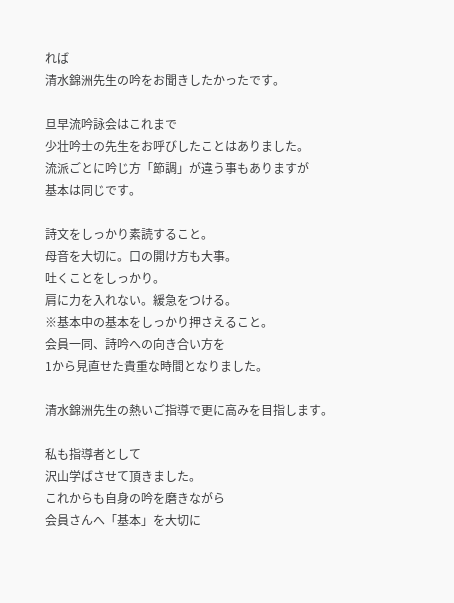れば
清水錦洲先生の吟をお聞きしたかったです。

旦早流吟詠会はこれまで
少壮吟士の先生をお呼びしたことはありました。
流派ごとに吟じ方「節調」が違う事もありますが
基本は同じです。

詩文をしっかり素読すること。
母音を大切に。口の開け方も大事。
吐くことをしっかり。
肩に力を入れない。緩急をつける。
※基本中の基本をしっかり押さえること。
会員一同、詩吟への向き合い方を
1から見直せた貴重な時間となりました。

清水錦洲先生の熱いご指導で更に高みを目指します。

私も指導者として
沢山学ばさせて頂きました。
これからも自身の吟を磨きながら
会員さんへ「基本」を大切に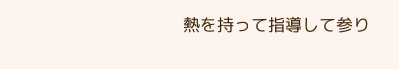熱を持って指導して参り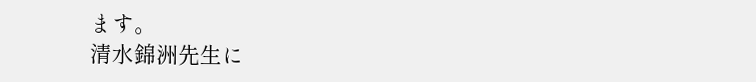ます。
清水錦洲先生に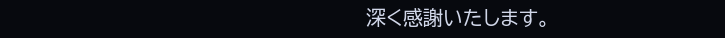深く感謝いたします。